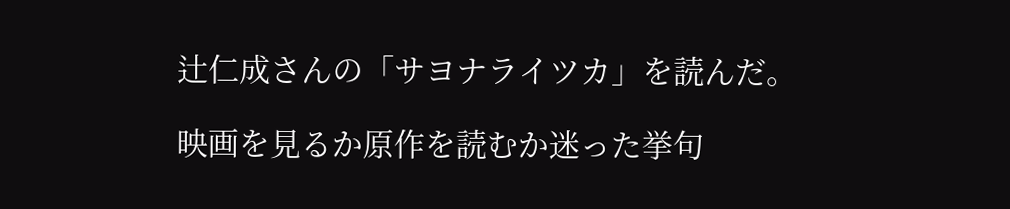辻仁成さんの「サヨナライツカ」を読んだ。

映画を見るか原作を読むか迷った挙句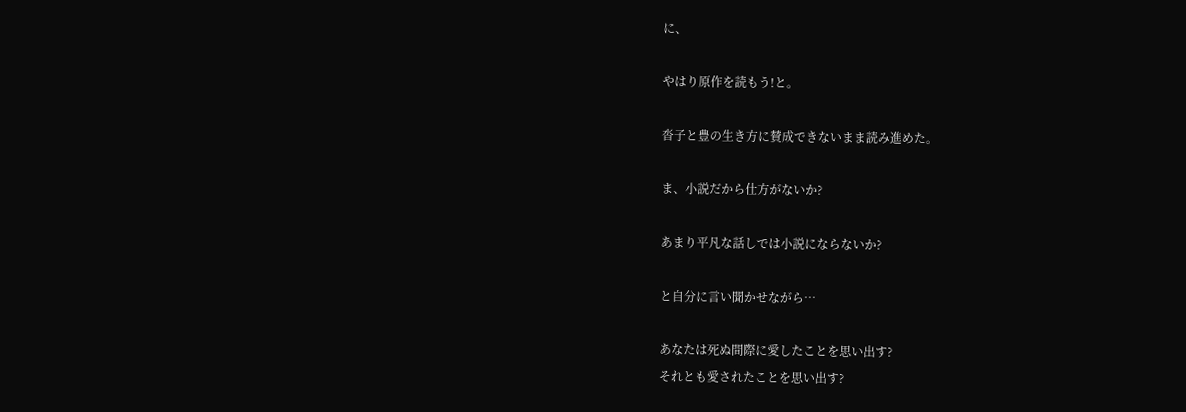に、

やはり原作を読もう!と。

沓子と豊の生き方に賛成できないまま読み進めた。

ま、小説だから仕方がないか?

あまり平凡な話しでは小説にならないか?

と自分に言い聞かせながら…

あなたは死ぬ間際に愛したことを思い出す?
それとも愛されたことを思い出す?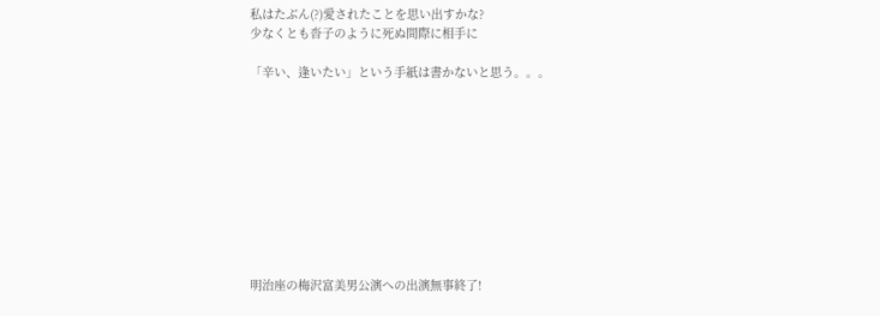私はたぶん(?)愛されたことを思い出すかな?
少なくとも沓子のように死ぬ間際に相手に

「辛い、逢いたい」という手紙は書かないと思う。。。










明治座の梅沢富美男公演への出演無事終了!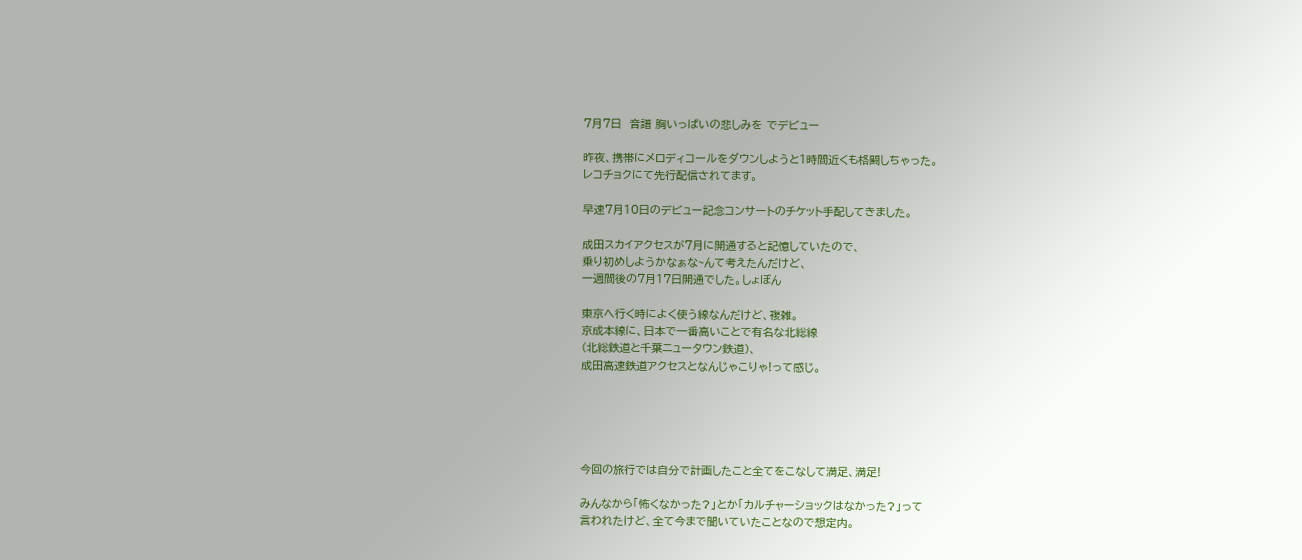7月7日  音譜 胸いっぱいの悲しみを でデビュー

昨夜、携帯にメロディコールをダウンしようと1時間近くも格闘しちゃった。
レコチョクにて先行配信されてます。

早速7月10日のデビュー記念コンサートのチケット手配してきました。

成田スカイアクセスが7月に開通すると記憶していたので、
乗り初めしようかなぁな~んて考えたんだけど、
一週間後の7月17日開通でした。しょぼん

東京へ行く時によく使う線なんだけど、複雑。
京成本線に、日本で一番高いことで有名な北総線
(北総鉄道と千葉ニュータウン鉄道)、
成田高速鉄道アクセスとなんじゃこりゃ!って感じ。





今回の旅行では自分で計画したこと全てをこなして満足、満足!

みんなから「怖くなかった?」とか「カルチャーショックはなかった?」って
言われたけど、全て今まで聞いていたことなので想定内。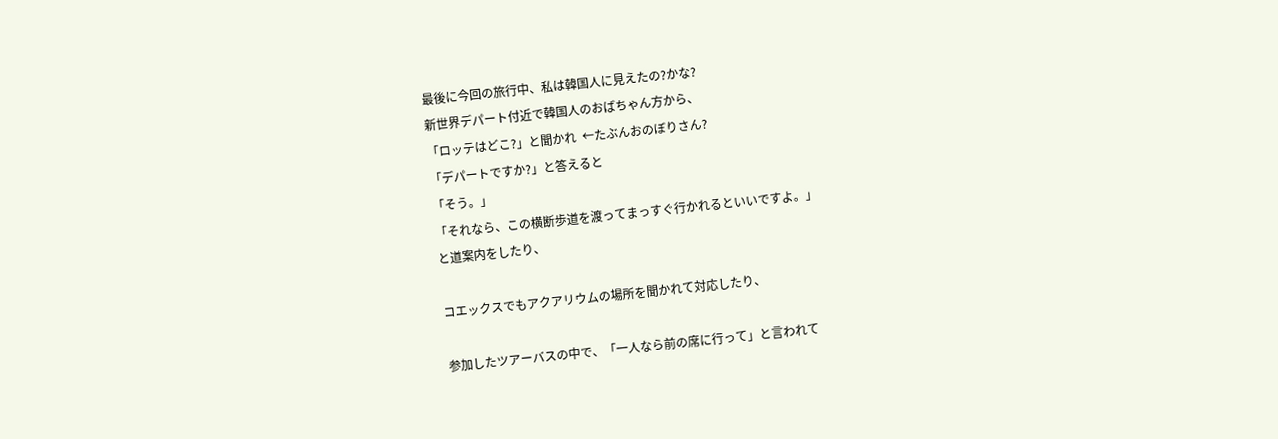最後に今回の旅行中、私は韓国人に見えたの?かな?
新世界デパート付近で韓国人のおばちゃん方から、
「ロッテはどこ?」と聞かれ  ←たぶんおのぼりさん?
「デパートですか?」と答えると
「そう。」
「それなら、この横断歩道を渡ってまっすぐ行かれるといいですよ。」
と道案内をしたり、

コエックスでもアクアリウムの場所を聞かれて対応したり、

参加したツアーバスの中で、「一人なら前の席に行って」と言われて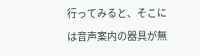行ってみると、そこには音声案内の器具が無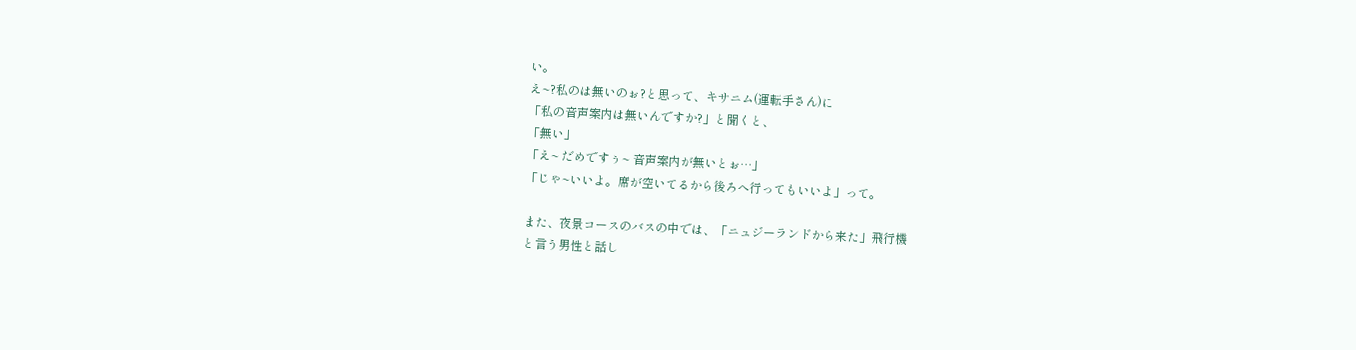い。
え~?私のは無いのぉ?と思って、キサニム(運転手さん)に
「私の音声案内は無いんですか?」と聞くと、
「無い」
「え~ だめですぅ~ 音声案内が無いとぉ…」
「じゃ~いいよ。席が空いてるから後ろへ行ってもいいよ」って。

また、夜景コースのバスの中では、「ニュジーランドから来た」飛行機
と言う男性と話し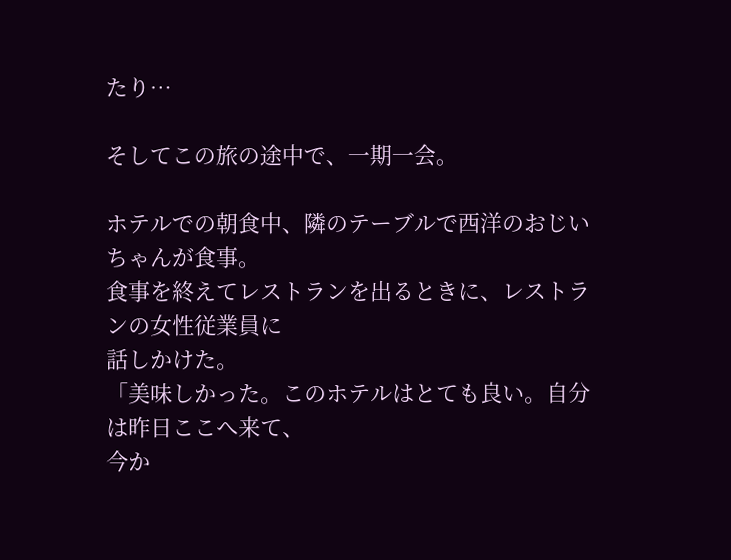たり…

そしてこの旅の途中で、一期一会。

ホテルでの朝食中、隣のテーブルで西洋のおじいちゃんが食事。
食事を終えてレストランを出るときに、レストランの女性従業員に
話しかけた。
「美味しかった。このホテルはとても良い。自分は昨日ここへ来て、
今か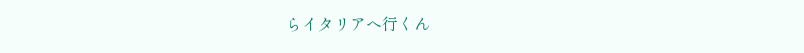らイタリアへ行くん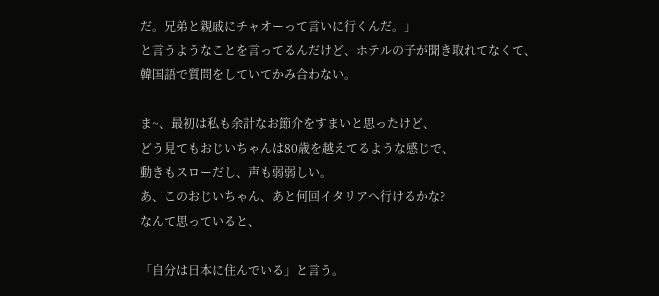だ。兄弟と親戚にチャオーって言いに行くんだ。」
と言うようなことを言ってるんだけど、ホテルの子が聞き取れてなくて、
韓国語で質問をしていてかみ合わない。

ま~、最初は私も余計なお節介をすまいと思ったけど、
どう見てもおじいちゃんは80歳を越えてるような感じで、
動きもスローだし、声も弱弱しい。
あ、このおじいちゃん、あと何回イタリアへ行けるかな?
なんて思っていると、

「自分は日本に住んでいる」と言う。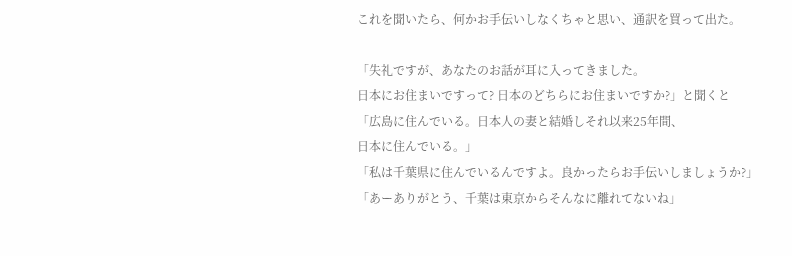これを聞いたら、何かお手伝いしなくちゃと思い、通訳を買って出た。

「失礼ですが、あなたのお話が耳に入ってきました。
日本にお住まいですって? 日本のどちらにお住まいですか?」と聞くと
「広島に住んでいる。日本人の妻と結婚しそれ以来25年間、
日本に住んでいる。」
「私は千葉県に住んでいるんですよ。良かったらお手伝いしましょうか?」
「あーありがとう、千葉は東京からそんなに離れてないね」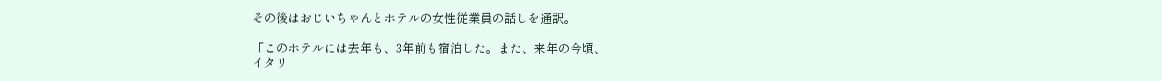その後はおじいちゃんとホテルの女性従業員の話しを通訳。

「このホテルには去年も、3年前も宿泊した。また、来年の今頃、
イタリ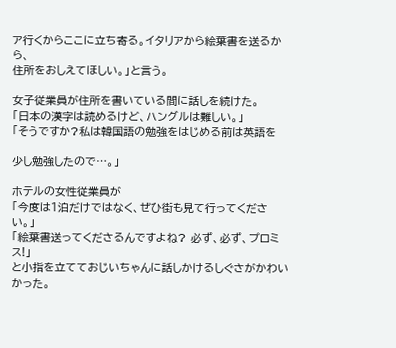ア行くからここに立ち寄る。イタリアから絵葉書を送るから、
住所をおしえてほしい。」と言う。

女子従業員が住所を書いている間に話しを続けた。
「日本の漢字は読めるけど、ハングルは難しい。」
「そうですか?私は韓国語の勉強をはじめる前は英語を

少し勉強したので…。」

ホテルの女性従業員が
「今度は1泊だけではなく、ぜひ街も見て行ってください。」
「絵葉書送ってくださるんですよね? 必ず、必ず、プロミス!」
と小指を立てておじいちゃんに話しかけるしぐさがかわいかった。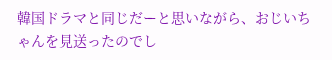韓国ドラマと同じだーと思いながら、おじいちゃんを見送ったのでし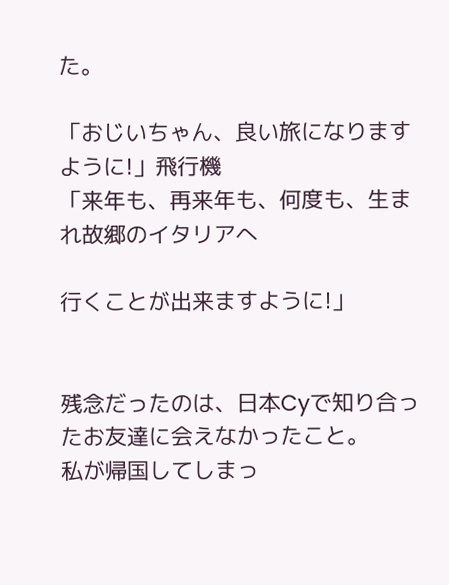た。

「おじいちゃん、良い旅になりますように!」飛行機
「来年も、再来年も、何度も、生まれ故郷のイタリアへ

行くことが出来ますように!」


残念だったのは、日本Cyで知り合ったお友達に会えなかったこと。
私が帰国してしまっ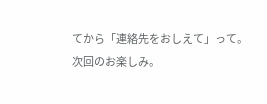てから「連絡先をおしえて」って。
次回のお楽しみ。